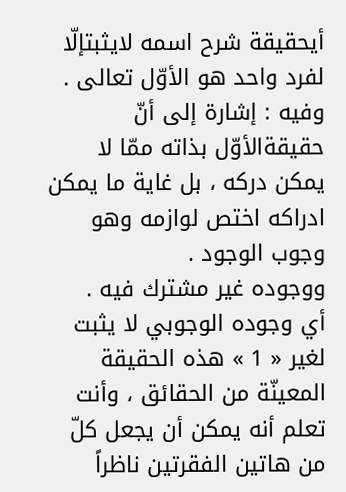أيحقيقة شرح اسمه لايثبتإلّا لفرد واحد هو الأوّل تعالى .
وفيه : إشارة إلى أنّ حقيقةالأوّل بذاته ممّا لا يمكن دركه ، بل غاية ما يمكن ادراكه اختص لوازمه وهو وجوب الوجود .
ووجوده غير مشترك فيه .
أي وجوده الوجوبي لا يثبت لغير « 1 » هذه الحقيقة المعينّة من الحقائق ، وأنت تعلم أنه يمكن أن يجعل كلّ من هاتين الفقرتين ناظراً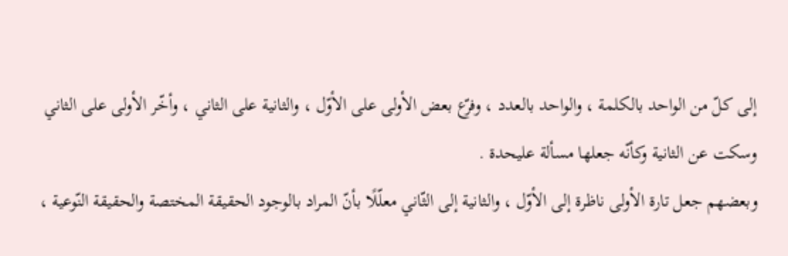إلى كلّ من الواحد بالكلمة ، والواحد بالعدد ، وفرّع بعض الأولى على الأوّل ، والثانية على الثاني ، وأخّر الأولى على الثاني وسكت عن الثانية وكأنّه جعلها مسألة عليحدة .
وبعضهم جعل تارة الأولى ناظرة إلى الأوّل ، والثانية إلى الثّاني معلّلًا بأنّ المراد بالوجود الحقيقة المختصة والحقيقة النّوعية ،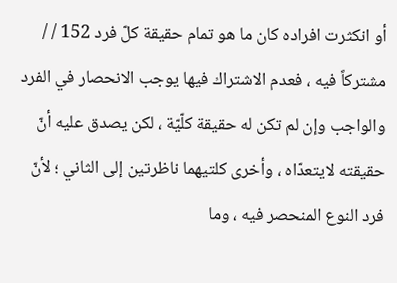أو انكثرت افراده كان ما هو تمام حقيقة كلّ فرد 152 / / مشتركاً فيه ، فعدم الاشتراك فيها يوجب الانحصار في الفرد والواجب وإن لم تكن له حقيقة كلّيّة ، لكن يصدق عليه أنّ حقيقته لايتعدّاه ، وأخرى كلتيهما ناظرتين إلى الثاني ؛ لأنّ فرد النوع المنحصر فيه ، وما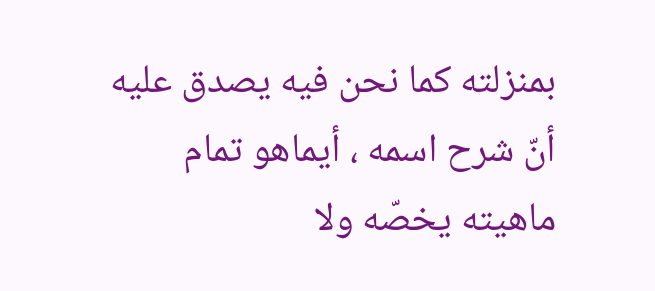بمنزلته كما نحن فيه يصدق عليه أنّ شرح اسمه ، أيماهو تمام ماهيته يخصّه ولا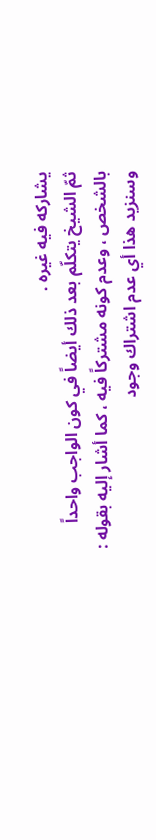يشاركه فيه غيره .
ثمّ الشيخ يتكلّم بعد ذلك أيضاً في كون الواجب واحداً بالشخص ، وعدم كونه مشتركاً فيه ، كما أشار إليه بقوله :
وسنزيد هذا أي عدم اشتراك وجود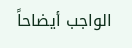الواجب أيضاحاً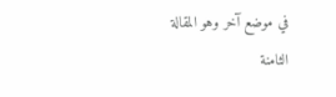في موضع آخر وهو المقالة الثامنة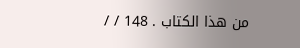من هذا الكتاب . 148 / /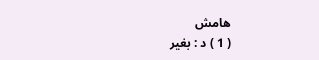هامش
( 1 ) د : بغير